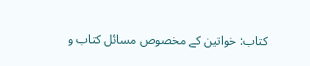کتاب: خواتین کے مخصوص مسائل کتاب و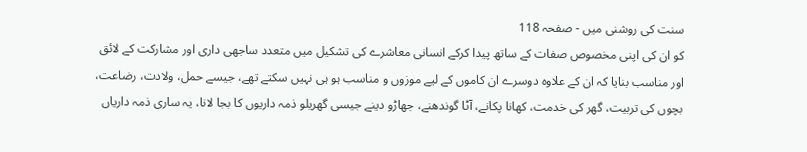سنت کی روشنی میں - صفحہ 118
کو ان کی اپنی مخصوص صفات کے ساتھ پیدا کرکے انسانی معاشرے کی تشکیل میں متعدد ساجھی داری اور مشارکت کے لائق اور مناسب بنایا کہ ان کے علاوہ دوسرے ان کاموں کے لیے موزوں و مناسب ہو ہی نہیں سکتے تھے، جیسے حمل، ولادت، رضاعت، بچوں کی تربیت، گھر کی خدمت، کھانا پکانے، آٹا گوندھنے، جھاڑو دینے جیسی گھریلو ذمہ داریوں کا بجا لانا، یہ ساری ذمہ داریاں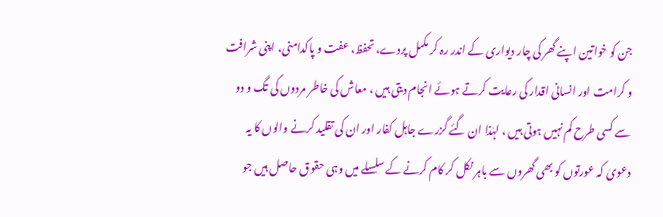جن کو خواتین اپنے گھر کی چار دیواری کے اندر رہ کر مکمل پردے، تحفظ، عفت و پاکدامنی، اپنی شرافت و کرامت اور انسانی اقدار کی رعایت کرتے ہوئے انجام دیتی ہیں ، معاش کی خاطر مردوں کی تگ و دو سے کسی طرح کم نہیں ہوتی ہیں ، لہٰذا ان گئے گزرے جاہل کفار اور ان کی تقلید کرنے والوں کا یہ دعویٰ کہ عورتوں کو بھی گھروں سے باہر نکل کر کام کرنے کے سلسلے میں وہی حقوق حاصل ہیں جو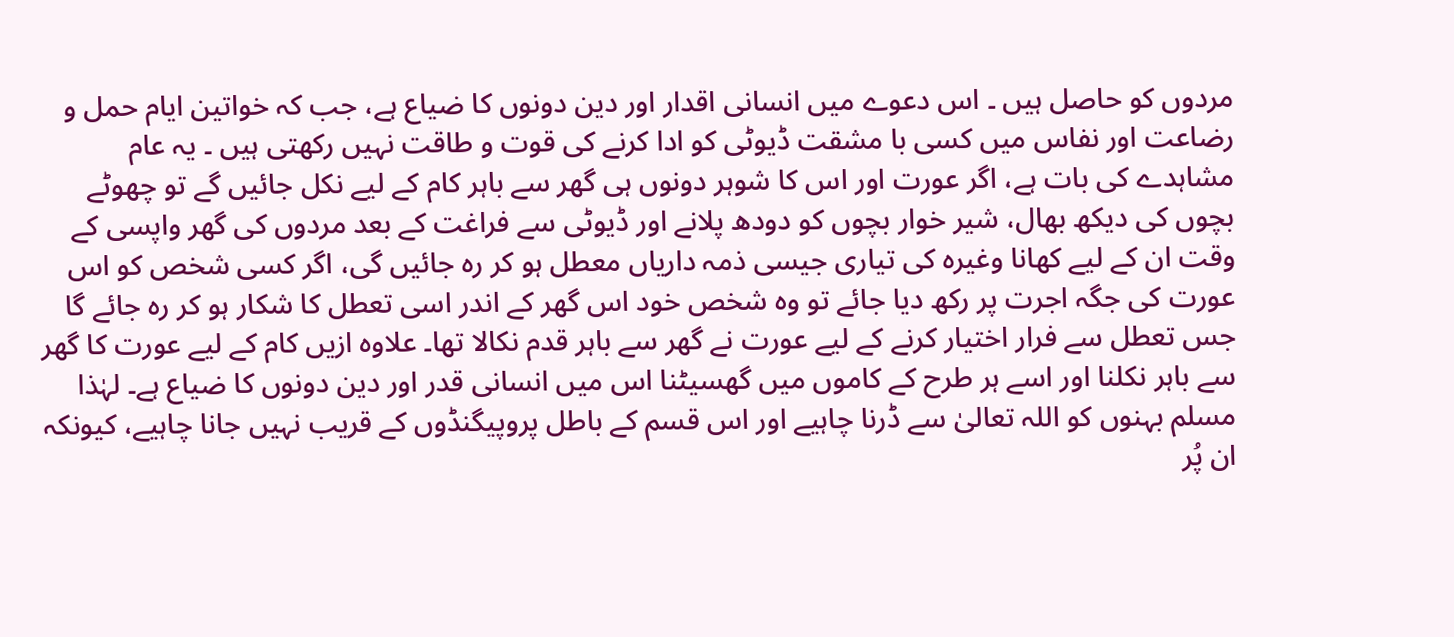مردوں کو حاصل ہیں ۔ اس دعوے میں انسانی اقدار اور دین دونوں کا ضیاع ہے، جب کہ خواتین ایام حمل و رضاعت اور نفاس میں کسی با مشقت ڈیوٹی کو ادا کرنے کی قوت و طاقت نہیں رکھتی ہیں ۔ یہ عام مشاہدے کی بات ہے، اگر عورت اور اس کا شوہر دونوں ہی گھر سے باہر کام کے لیے نکل جائیں گے تو چھوٹے بچوں کی دیکھ بھال، شیر خوار بچوں کو دودھ پلانے اور ڈیوٹی سے فراغت کے بعد مردوں کی گھر واپسی کے وقت ان کے لیے کھانا وغیرہ کی تیاری جیسی ذمہ داریاں معطل ہو کر رہ جائیں گی، اگر کسی شخص کو اس عورت کی جگہ اجرت پر رکھ دیا جائے تو وہ شخص خود اس گھر کے اندر اسی تعطل کا شکار ہو کر رہ جائے گا جس تعطل سے فرار اختیار کرنے کے لیے عورت نے گھر سے باہر قدم نکالا تھا۔ علاوہ ازیں کام کے لیے عورت کا گھر سے باہر نکلنا اور اسے ہر طرح کے کاموں میں گھسیٹنا اس میں انسانی قدر اور دین دونوں کا ضیاع ہے۔ لہٰذا مسلم بہنوں کو اللہ تعالیٰ سے ڈرنا چاہیے اور اس قسم کے باطل پروپیگنڈوں کے قریب نہیں جانا چاہیے، کیونکہ ان پُر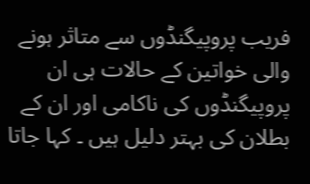فریب پروپیگنڈوں سے متاثر ہونے والی خواتین کے حالات ہی ان پروپیگنڈوں کی ناکامی اور ان کے بطلان کی بہتر دلیل ہیں ۔ کہا جاتا